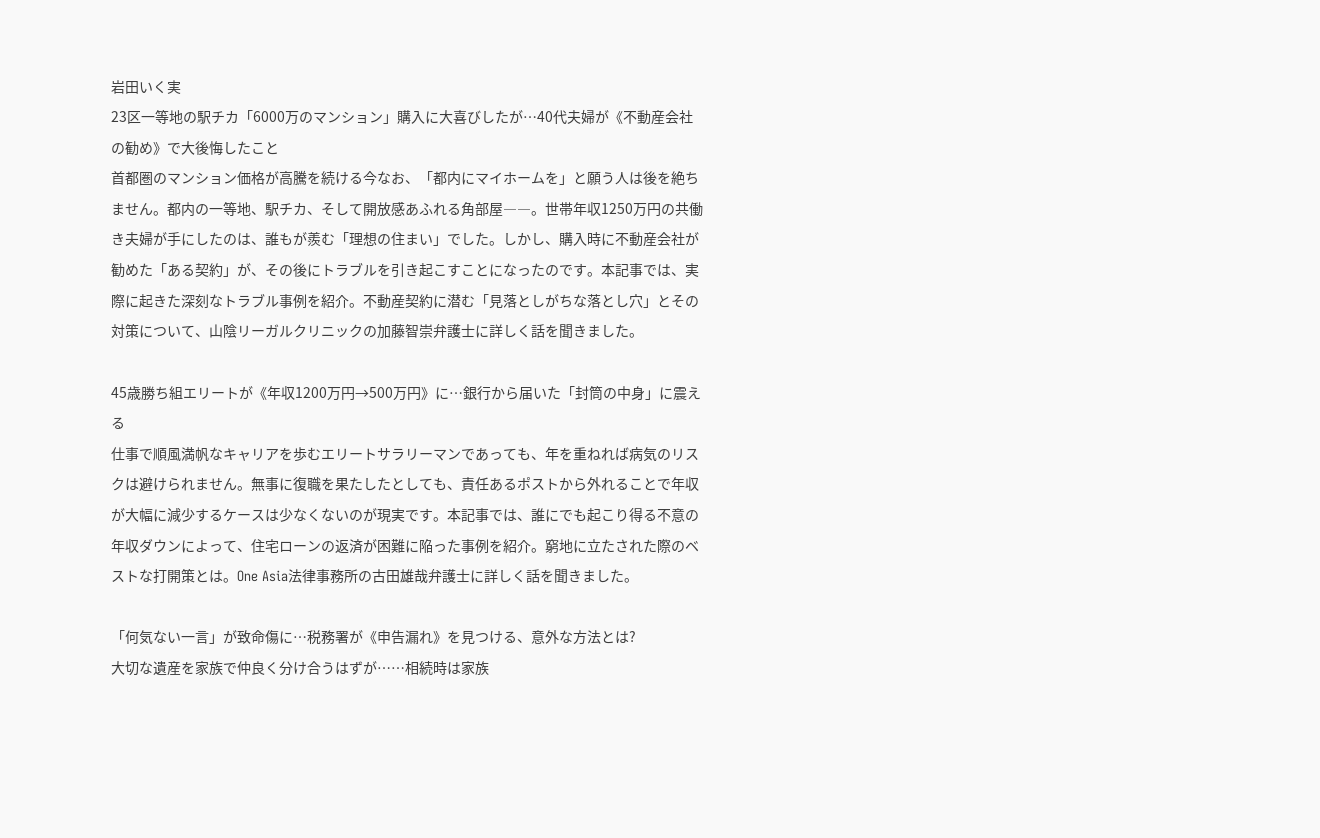岩田いく実
23区一等地の駅チカ「6000万のマンション」購入に大喜びしたが…40代夫婦が《不動産会社の勧め》で大後悔したこと
首都圏のマンション価格が高騰を続ける今なお、「都内にマイホームを」と願う人は後を絶ちません。都内の一等地、駅チカ、そして開放感あふれる角部屋――。世帯年収1250万円の共働き夫婦が手にしたのは、誰もが羨む「理想の住まい」でした。しかし、購入時に不動産会社が勧めた「ある契約」が、その後にトラブルを引き起こすことになったのです。本記事では、実際に起きた深刻なトラブル事例を紹介。不動産契約に潜む「見落としがちな落とし穴」とその対策について、山陰リーガルクリニックの加藤智崇弁護士に詳しく話を聞きました。

45歳勝ち組エリートが《年収1200万円→500万円》に…銀行から届いた「封筒の中身」に震える
仕事で順風満帆なキャリアを歩むエリートサラリーマンであっても、年を重ねれば病気のリスクは避けられません。無事に復職を果たしたとしても、責任あるポストから外れることで年収が大幅に減少するケースは少なくないのが現実です。本記事では、誰にでも起こり得る不意の年収ダウンによって、住宅ローンの返済が困難に陥った事例を紹介。窮地に立たされた際のベストな打開策とは。One Asia法律事務所の古田雄哉弁護士に詳しく話を聞きました。

「何気ない一言」が致命傷に…税務署が《申告漏れ》を見つける、意外な方法とは?
大切な遺産を家族で仲良く分け合うはずが……相続時は家族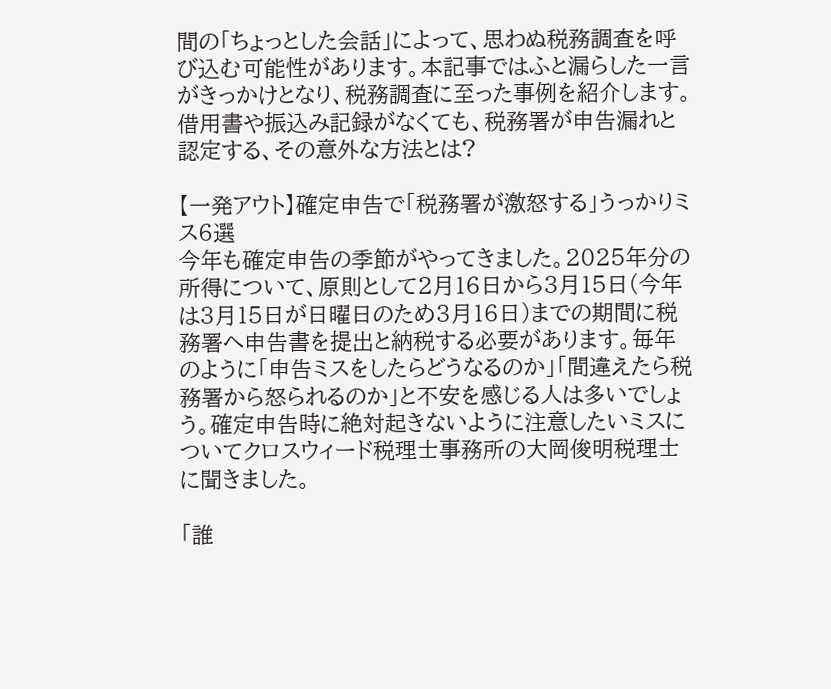間の「ちょっとした会話」によって、思わぬ税務調査を呼び込む可能性があります。本記事ではふと漏らした一言がきっかけとなり、税務調査に至った事例を紹介します。借用書や振込み記録がなくても、税務署が申告漏れと認定する、その意外な方法とは?

【一発アウト】確定申告で「税務署が激怒する」うっかりミス6選
今年も確定申告の季節がやってきました。2025年分の所得について、原則として2月16日から3月15日(今年は3月15日が日曜日のため3月16日)までの期間に税務署へ申告書を提出と納税する必要があります。毎年のように「申告ミスをしたらどうなるのか」「間違えたら税務署から怒られるのか」と不安を感じる人は多いでしょう。確定申告時に絶対起きないように注意したいミスについてクロスウィード税理士事務所の大岡俊明税理士に聞きました。

「誰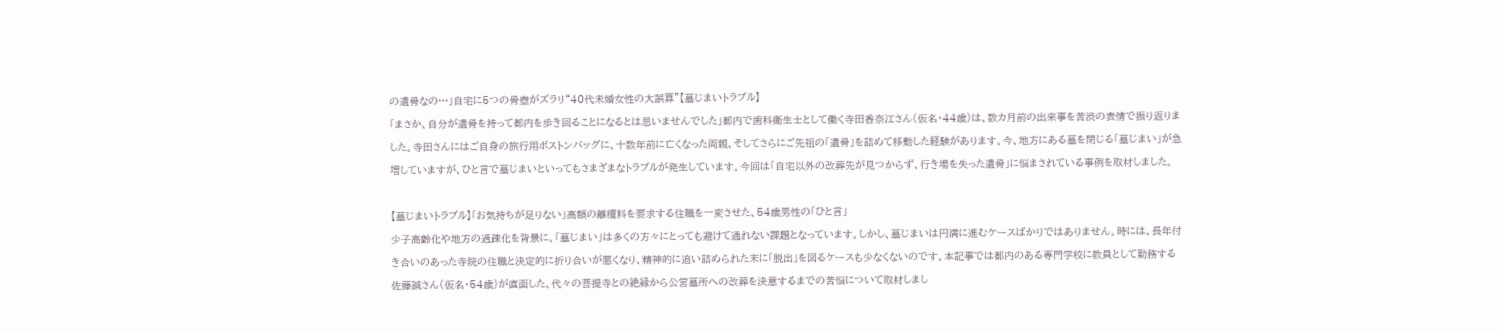の遺骨なの…」自宅に5つの骨壺がズラリ“40代未婚女性の大誤算”【墓じまいトラブル】
「まさか、自分が遺骨を持って都内を歩き回ることになるとは思いませんでした」都内で歯科衛生士として働く寺田香奈江さん(仮名・44歳)は、数カ月前の出来事を苦渋の表情で振り返りました。寺田さんにはご自身の旅行用ボストンバッグに、十数年前に亡くなった両親、そしてさらにご先祖の「遺骨」を詰めて移動した経験があります。今、地方にある墓を閉じる「墓じまい」が急増していますが、ひと言で墓じまいといってもさまざまなトラブルが発生しています。今回は「自宅以外の改葬先が見つからず、行き場を失った遺骨」に悩まされている事例を取材しました。

【墓じまいトラブル】「お気持ちが足りない」高額の離檀料を要求する住職を一変させた、54歳男性の「ひと言」
少子高齢化や地方の過疎化を背景に、「墓じまい」は多くの方々にとっても避けて通れない課題となっています。しかし、墓じまいは円満に進むケースばかりではありません。時には、長年付き合いのあった寺院の住職と決定的に折り合いが悪くなり、精神的に追い詰められた末に「脱出」を図るケースも少なくないのです。本記事では都内のある専門学校に教員として勤務する佐藤誠さん(仮名・54歳)が直面した、代々の菩提寺との絶縁から公営墓所への改葬を決意するまでの苦悩について取材しまし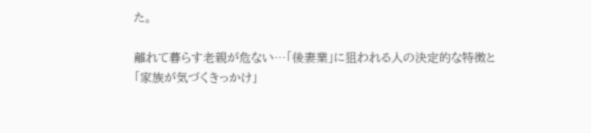た。

離れて暮らす老親が危ない…「後妻業」に狙われる人の決定的な特徴と「家族が気づくきっかけ」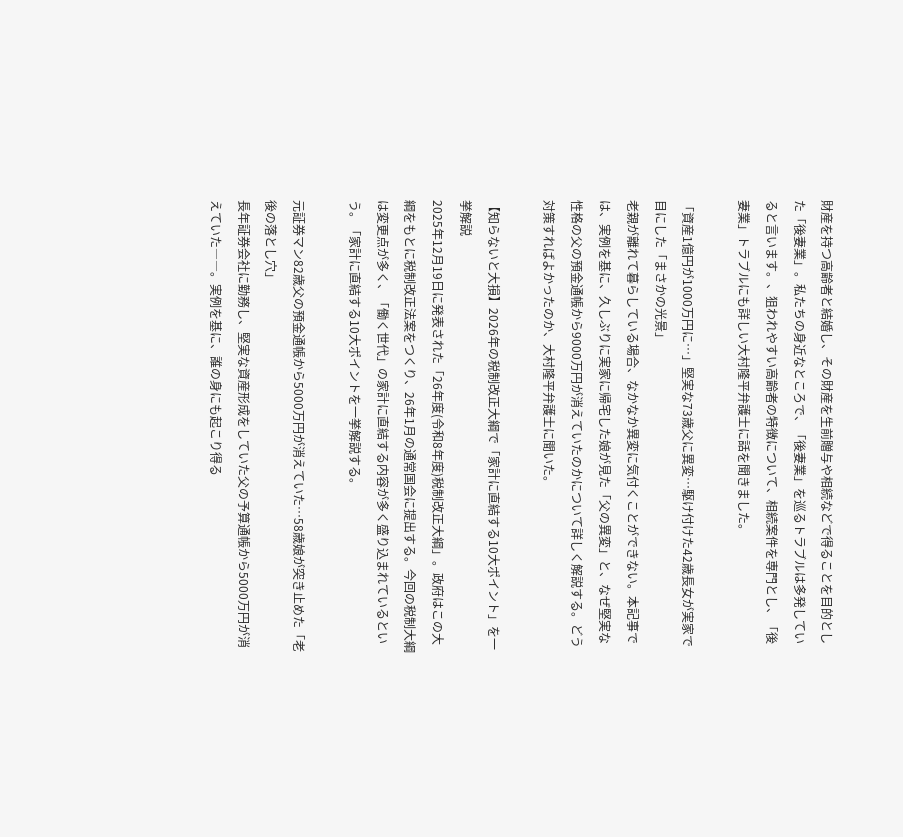財産を持つ高齢者と結婚し、その財産を生前贈与や相続などで得ることを目的とした「後妻業」。私たちの身近なところで、「後妻業」を巡るトラブルは多発していると言います。、狙われやすい高齢者の特徴について、相続案件を専門とし、「後妻業」トラブルにも詳しい大村隆平弁護士に話を聞きました。

「資産1億円が1000万円に…」堅実な73歳父に異変…駆け付けた42歳長女が実家で目にした「まさかの光景」
老親が離れて暮らしている場合、なかなか異変に気付くことができない。本記事では、実例を基に、久しぶりに実家に帰宅した娘が見た「父の異変」と、なぜ堅実な性格の父の預金通帳から9000万円が消えていたのかについて詳しく解説する。どう対策すればよかったのか、大村隆平弁護士に聞いた。

【知らないと大損】2026年の税制改正大綱で「家計に直結する10大ポイント」を一挙解説
2025年12月19日に発表された「26年度(令和8年度)税制改正大綱」。政府はこの大綱をもとに税制改正法案をつくり、26年1月の通常国会に提出する。今回の税制大綱は変更点が多く、「働く世代」の家計に直結する内容が多く盛り込まれているという。「家計に直結する10大ポイントを一挙解説する。

元証券マン82歳父の預金通帳から5000万円が消えていた…58歳娘が突き止めた「老後の落とし穴」
長年証券会社に勤務し、堅実な資産形成をしていた父の予算通帳から5000万円が消えていた――。実例を基に、誰の身にも起こり得る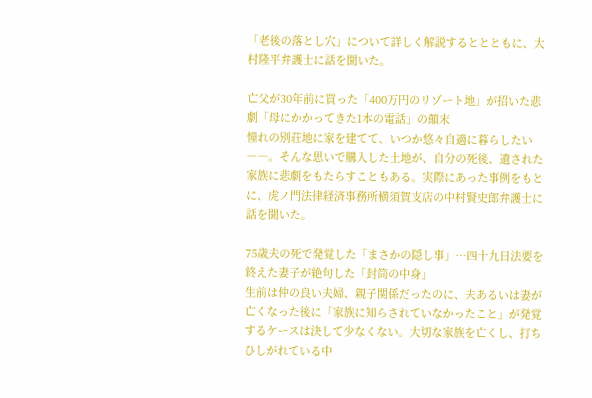「老後の落とし穴」について詳しく解説するととともに、大村隆平弁護士に話を聞いた。

亡父が30年前に買った「400万円のリゾート地」が招いた悲劇「母にかかってきた1本の電話」の顛末
憧れの別荘地に家を建てて、いつか悠々自適に暮らしたい――。そんな思いで購入した土地が、自分の死後、遺された家族に悲劇をもたらすこともある。実際にあった事例をもとに、虎ノ門法律経済事務所横須賀支店の中村賢史郎弁護士に話を聞いた。

75歳夫の死で発覚した「まさかの隠し事」…四十九日法要を終えた妻子が絶句した「封筒の中身」
生前は仲の良い夫婦、親子関係だったのに、夫あるいは妻が亡くなった後に「家族に知らされていなかったこと」が発覚するケースは決して少なくない。大切な家族を亡くし、打ちひしがれている中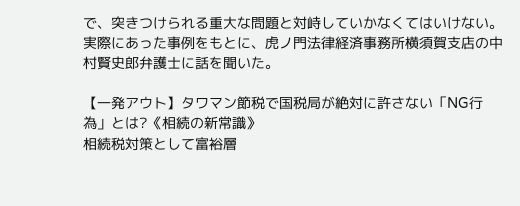で、突きつけられる重大な問題と対峙していかなくてはいけない。実際にあった事例をもとに、虎ノ門法律経済事務所横須賀支店の中村賢史郎弁護士に話を聞いた。

【一発アウト】タワマン節税で国税局が絶対に許さない「NG行為」とは?《相続の新常識》
相続税対策として富裕層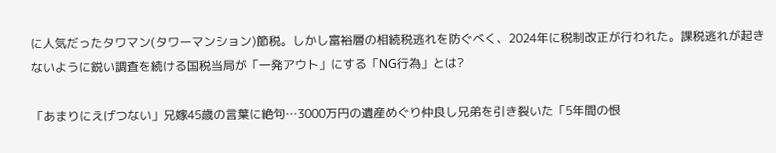に人気だったタワマン(タワーマンション)節税。しかし富裕層の相続税逃れを防ぐべく、2024年に税制改正が行われた。課税逃れが起きないように鋭い調査を続ける国税当局が「一発アウト」にする「NG行為」とは?

「あまりにえげつない」兄嫁45歳の言葉に絶句…3000万円の遺産めぐり仲良し兄弟を引き裂いた「5年間の恨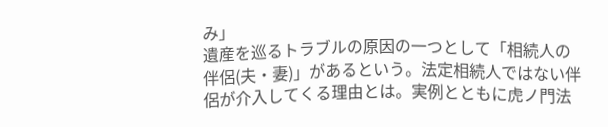み」
遺産を巡るトラブルの原因の一つとして「相続人の伴侶(夫・妻)」があるという。法定相続人ではない伴侶が介入してくる理由とは。実例とともに虎ノ門法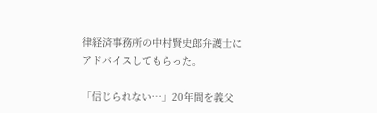律経済事務所の中村賢史郎弁護士にアドバイスしてもらった。

「信じられない…」20年間を義父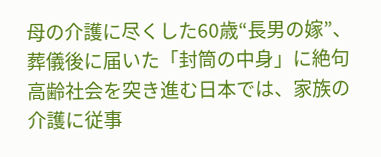母の介護に尽くした60歳“長男の嫁”、葬儀後に届いた「封筒の中身」に絶句
高齢社会を突き進む日本では、家族の介護に従事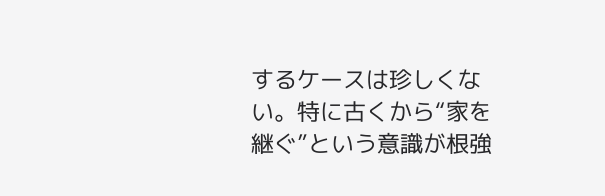するケースは珍しくない。特に古くから“家を継ぐ”という意識が根強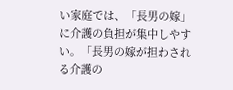い家庭では、「長男の嫁」に介護の負担が集中しやすい。「長男の嫁が担わされる介護の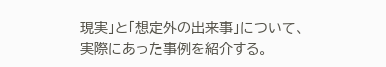現実」と「想定外の出来事」について、実際にあった事例を紹介する。